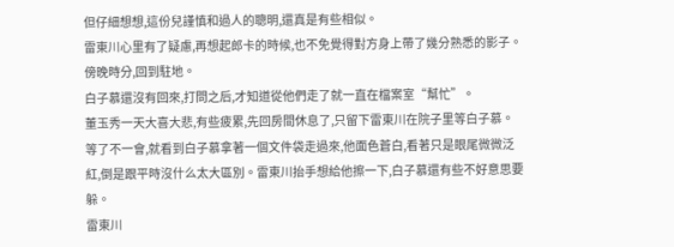但仔細想想,這份兒謹慎和過人的聰明,還真是有些相似。
雷東川心里有了疑慮,再想起郎卡的時候,也不免覺得對方身上帶了幾分熟悉的影子。
傍晚時分,回到駐地。
白子慕還沒有回來,打問之后,才知道從他們走了就一直在檔案室“幫忙”。
董玉秀一天大喜大悲,有些疲累,先回房間休息了,只留下雷東川在院子里等白子慕。
等了不一會,就看到白子慕拿著一個文件袋走過來,他面色蒼白,看著只是眼尾微微泛紅,倒是跟平時沒什么太大區別。雷東川抬手想給他擦一下,白子慕還有些不好意思要躲。
雷東川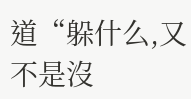道“躲什么,又不是沒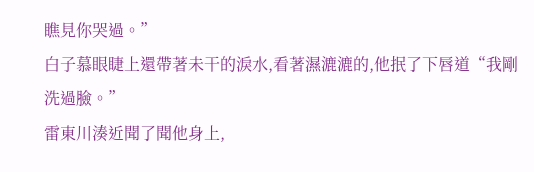瞧見你哭過。”
白子慕眼睫上還帶著未干的淚水,看著濕漉漉的,他抿了下唇道“我剛洗過臉。”
雷東川湊近聞了聞他身上,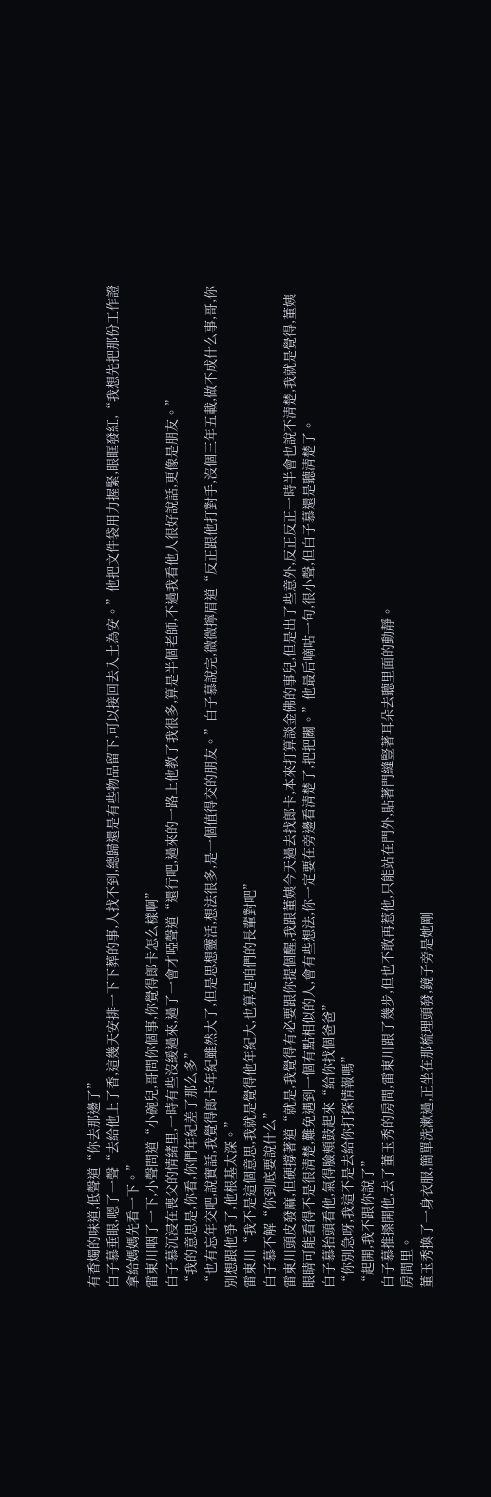有香燭的味道,低聲道“你去那邊了”
白子慕垂眼,嗯了一聲“去給他上了香,這幾天安排一下下葬的事,人找不到,總歸還是有些物品留下,可以接回去入土為安。”他把文件袋用力握緊,眼眶發紅,“我想先把那份工作證拿給媽媽先看一下。”
雷東川咽了一下,小聲問道“小碗兒,哥問你個事,你覺得郎卡怎么樣啊”
白子慕沉浸在喪父的情緒里,一時有些沒緩過來,過了一會才啞聲道“還行吧,過來的一路上他教了我很多,算是半個老師,不過我看他人很好說話,更像是朋友。”
“我的意思是,你看,你們年紀差了那么多”
“也有忘年交吧,說實話,我覺得郎卡年紀雖然大了,但是思想靈活,想法很多,是一個值得交的朋友。”白子慕說完,微微擰眉道“反正跟他打對手,沒個三年五載,做不成什么事,哥,你別想跟他爭了,他根基太深。”
雷東川“我不是這個意思,我就是覺得他年紀大,也算是咱們的長輩對吧”
白子慕不解“你到底要說什么”
雷東川頭皮發麻,但硬撐著道“就是,我覺得有必要跟你提個醒,我跟董姨今天過去找郎卡,本來打算談金佛的事兒,但是出了些意外,反正反正一時半會也說不清楚,我就是覺得,董姨眼睛可能看得不是很清楚,難免遇到一個有點相似的人,會有些想法,你一定要在旁邊看清楚了,把把關。”他最后嘀咕一句,很小聲,但白子慕還是聽清楚了。
白子慕抬頭看他,氣得臉頰鼓起來“給你找個爸爸”
“你別急呀,我這不是去給你打探情報嗎”
“起開,我不跟你說了”
白子慕推搡開他,去了董玉秀的房間,雷東川跟了幾步,但也不敢再惹他,只能站在門外,貼著門縫豎著耳朵去聽里面的動靜。
房間里。
董玉秀換了一身衣服,簡單洗漱過,正坐在那梳理頭發,鏡子旁是她剛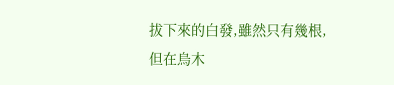拔下來的白發,雖然只有幾根,但在烏木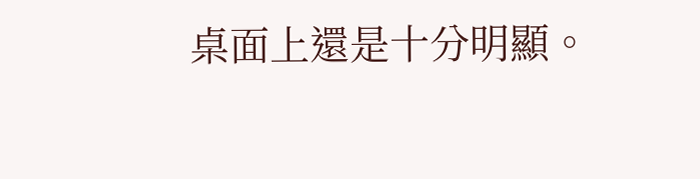桌面上還是十分明顯。